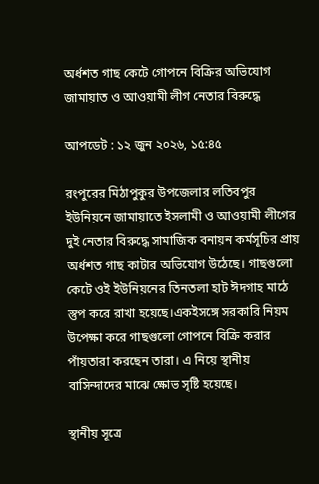অর্ধশত গাছ কেটে গোপনে বিক্রির অভিযোগ জামায়াত ও আওয়ামী লীগ নেতার বিরুদ্ধে

আপডেট : ১২ জুন ২০২৬, ১৫:৪৫

রংপুরের মিঠাপুকুর উপজেলার লতিবপুর ইউনিয়নে জামায়াতে ইসলামী ও আওয়ামী লীগের দুই নেতার বিরুদ্ধে সামাজিক বনায়ন কর্মসূচির প্রায় অর্ধশত গাছ কাটার অভিযোগ উঠেছে। গাছগুলো কেটে ওই ইউনিয়নের তিনতলা হাট ঈদগাহ মাঠে স্তুপ করে রাখা হয়েছে।একইসঙ্গে সরকারি নিয়ম উপেক্ষা করে গাছগুলো গোপনে বিক্রি করার পাঁয়তারা করছেন তারা। এ নিয়ে স্থানীয় বাসিন্দাদের মাঝে ক্ষোভ সৃষ্টি হয়েছে।

স্থানীয় সূত্রে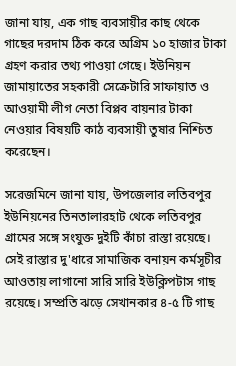জানা যায়, এক গাছ ব্যবসায়ীর কাছ থেকে গাছের দরদাম ঠিক করে অগ্রিম ১০ হাজার টাকা গ্রহণ করার তথ্য পাওয়া গেছে। ইউনিয়ন জামায়াতের সহকারী সেক্রেটারি সাফায়াত ও আওয়ামী লীগ নেতা বিপ্লব বায়নার টাকা নেওয়ার বিষয়টি কাঠ ব্যবসায়ী তুষার নিশ্চিত করেছেন।

সরেজমিনে জানা যায়, উপজেলার লতিবপুর ইউনিয়নের তিনতালারহাট থেকে লতিবপুর গ্রামের সঙ্গে সংযুক্ত দুইটি কাঁচা রাস্তা রয়েছে। সেই রাস্তার দু'ধারে সামাজিক বনায়ন কর্মসূচীর আওতায় লাগানো সারি সারি ইউক্লিপটাস গাছ রয়েছে। সম্প্রতি ঝড়ে সেখানকার ৪-৫ টি গাছ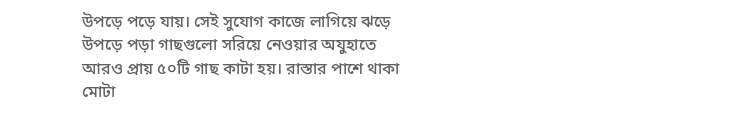উপড়ে পড়ে যায়। সেই সুযোগ কাজে লাগিয়ে ঝড়ে উপড়ে পড়া গাছগুলো সরিয়ে নেওয়ার অযুহাতে আরও প্রায় ৫০টি গাছ কাটা হয়। রাস্তার পাশে থাকা মোটা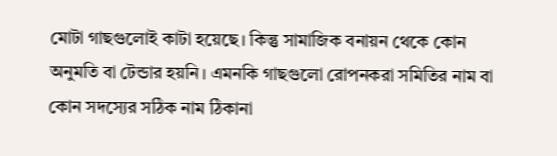মোটা গাছগুলোই কাটা হয়েছে। কিন্তু সামাজিক বনায়ন থেকে কোন অনুমতি বা টেন্ডার হয়নি। এমনকি গাছগুলো রোপনকরা সমিতির নাম বা কোন সদস্যের সঠিক নাম ঠিকানা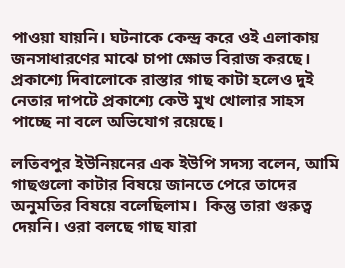পাওয়া যায়নি। ঘটনাকে কেন্দ্র করে ওই এলাকায় জনসাধারণের মাঝে চাপা ক্ষোভ বিরাজ করছে। প্রকাশ্যে দিবালোকে রাস্তার গাছ কাটা হলেও দুই নেতার দাপটে প্রকাশ্যে কেউ মুখ খোলার সাহস পাচ্ছে না বলে অভিযোগ রয়েছে।

লতিবপুর ইউনিয়নের এক ইউপি সদস্য বলেন, আমি গাছগুলো কাটার বিষয়ে জানতে পেরে তাদের অনুমতির বিষয়ে বলেছিলাম।  কিন্তু তারা গুরুত্ব দেয়নি। ওরা বলছে গাছ যারা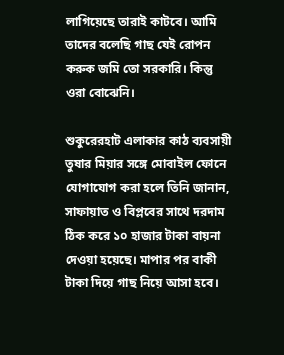লাগিয়েছে তারাই কাটবে। আমি তাদের বলেছি গাছ যেই রোপন করুক জমি তো সরকারি। কিন্তু ওরা বোঝেনি।

শুকুরেরহাট এলাকার কাঠ ব্যবসায়ী তুষার মিয়ার সঙ্গে মোবাইল ফোনে যোগাযোগ করা হলে তিনি জানান, সাফায়াত ও বিপ্লবের সাথে দরদাম ঠিক করে ১০ হাজার টাকা বায়না দেওয়া হয়েছে। মাপার পর বাকী টাকা দিয়ে গাছ নিয়ে আসা হবে।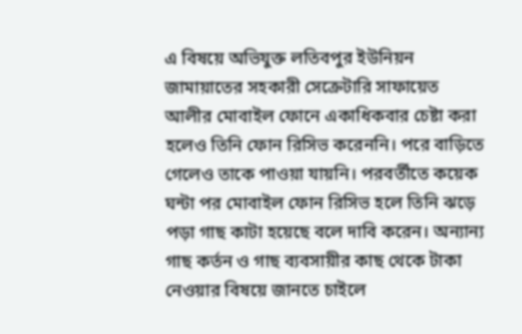এ বিষয়ে অভিযুক্ত লতিবপুর ইউনিয়ন জামায়াতের সহকারী সেক্রেটারি সাফায়েত আলীর মোবাইল ফোনে একাধিকবার চেষ্টা করা হলেও তিনি ফোন রিসিভ করেননি। পরে বাড়িতে গেলেও তাকে পাওয়া যায়নি। পরবর্তীতে কয়েক ঘন্টা পর মোবাইল ফোন রিসিভ হলে তিনি ঝড়ে পড়া গাছ কাটা হয়েছে বলে দাবি করেন। অন্যান্য গাছ কর্তন ও গাছ ব্যবসায়ীর কাছ থেকে টাকা নেওয়ার বিষয়ে জানতে চাইলে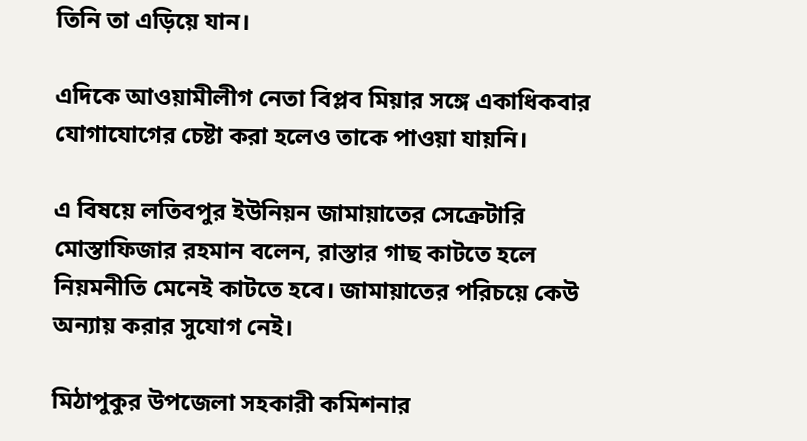তিনি তা এড়িয়ে যান।

এদিকে আওয়ামীলীগ নেতা বিপ্লব মিয়ার সঙ্গে একাধিকবার যোগাযোগের চেষ্টা করা হলেও তাকে পাওয়া যায়নি।

এ বিষয়ে লতিবপুর ইউনিয়ন জামায়াতের সেক্রেটারি মোস্তাফিজার রহমান বলেন, রাস্তার গাছ কাটতে হলে নিয়মনীতি মেনেই কাটতে হবে। জামায়াতের পরিচয়ে কেউ অন্যায় করার সুযোগ নেই।

মিঠাপুকুর উপজেলা সহকারী কমিশনার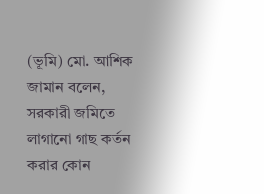(ভূমি) মো. আশিক জামান বলেন, সরকারী জমিতে লাগানো গাছ কর্তন করার কোন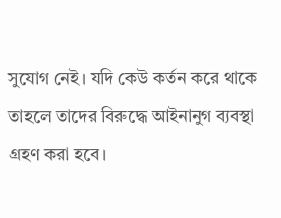সুযোগ নেই। যদি কেউ কর্তন করে থাকে তাহলে তাদের বিরুদ্ধে আইনানুগ ব্যবস্থা গ্রহণ করা হবে।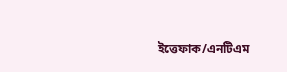ইত্তেফাক/এনটিএম